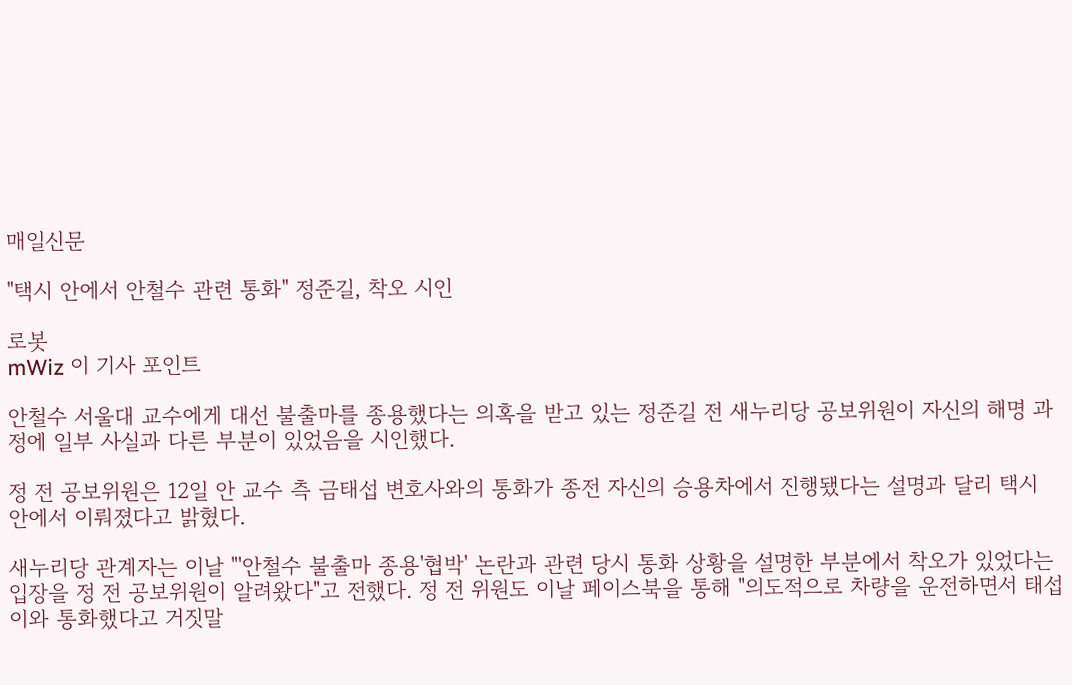매일신문

"택시 안에서 안철수 관련 통화" 정준길, 착오 시인

로봇
mWiz 이 기사 포인트

안철수 서울대 교수에게 대선 불출마를 종용했다는 의혹을 받고 있는 정준길 전 새누리당 공보위원이 자신의 해명 과정에 일부 사실과 다른 부분이 있었음을 시인했다.

정 전 공보위원은 12일 안 교수 측 금태섭 변호사와의 통화가 종전 자신의 승용차에서 진행됐다는 설명과 달리 택시 안에서 이뤄졌다고 밝혔다.

새누리당 관계자는 이날 "'안철수 불출마 종용'협박' 논란과 관련 당시 통화 상황을 설명한 부분에서 착오가 있었다는 입장을 정 전 공보위원이 알려왔다"고 전했다. 정 전 위원도 이날 페이스북을 통해 "의도적으로 차량을 운전하면서 태섭이와 통화했다고 거짓말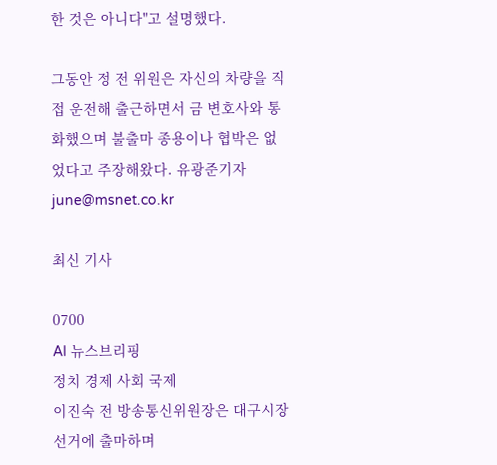한 것은 아니다"고 설명했다.

그동안 정 전 위원은 자신의 차량을 직접 운전해 출근하면서 금 변호사와 통화했으며 불출마 종용이나 협박은 없었다고 주장해왔다. 유광준기자 june@msnet.co.kr

최신 기사

0700
AI 뉴스브리핑
정치 경제 사회 국제
이진숙 전 방송통신위원장은 대구시장 선거에 출마하며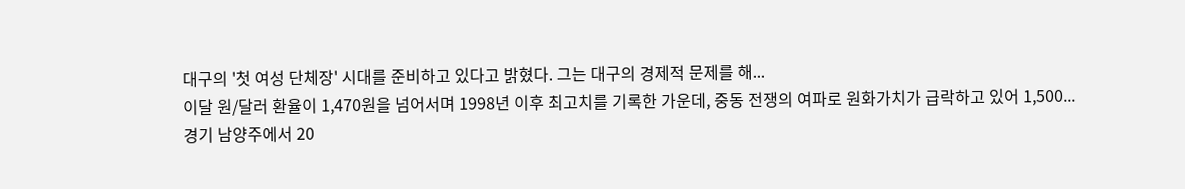대구의 '첫 여성 단체장' 시대를 준비하고 있다고 밝혔다. 그는 대구의 경제적 문제를 해...
이달 원/달러 환율이 1,470원을 넘어서며 1998년 이후 최고치를 기록한 가운데, 중동 전쟁의 여파로 원화가치가 급락하고 있어 1,500...
경기 남양주에서 20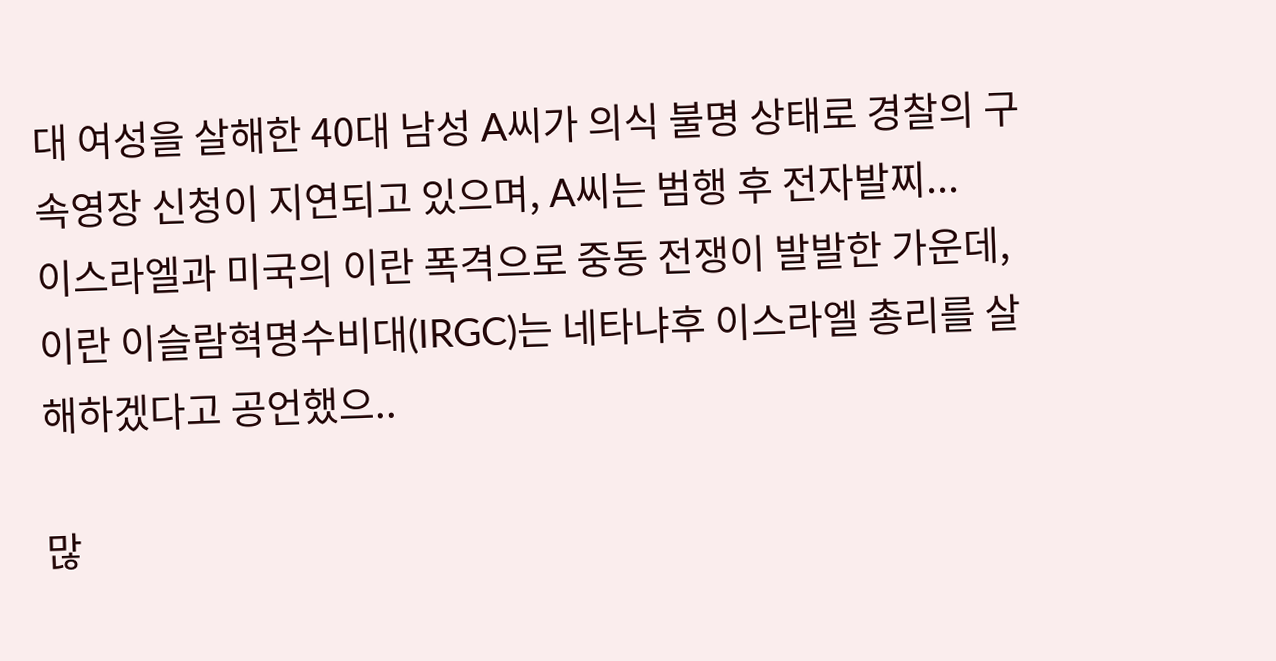대 여성을 살해한 40대 남성 A씨가 의식 불명 상태로 경찰의 구속영장 신청이 지연되고 있으며, A씨는 범행 후 전자발찌...
이스라엘과 미국의 이란 폭격으로 중동 전쟁이 발발한 가운데, 이란 이슬람혁명수비대(IRGC)는 네타냐후 이스라엘 총리를 살해하겠다고 공언했으..

많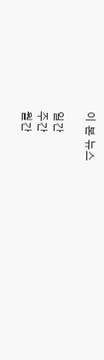이 본 뉴스

일간
주간
월간